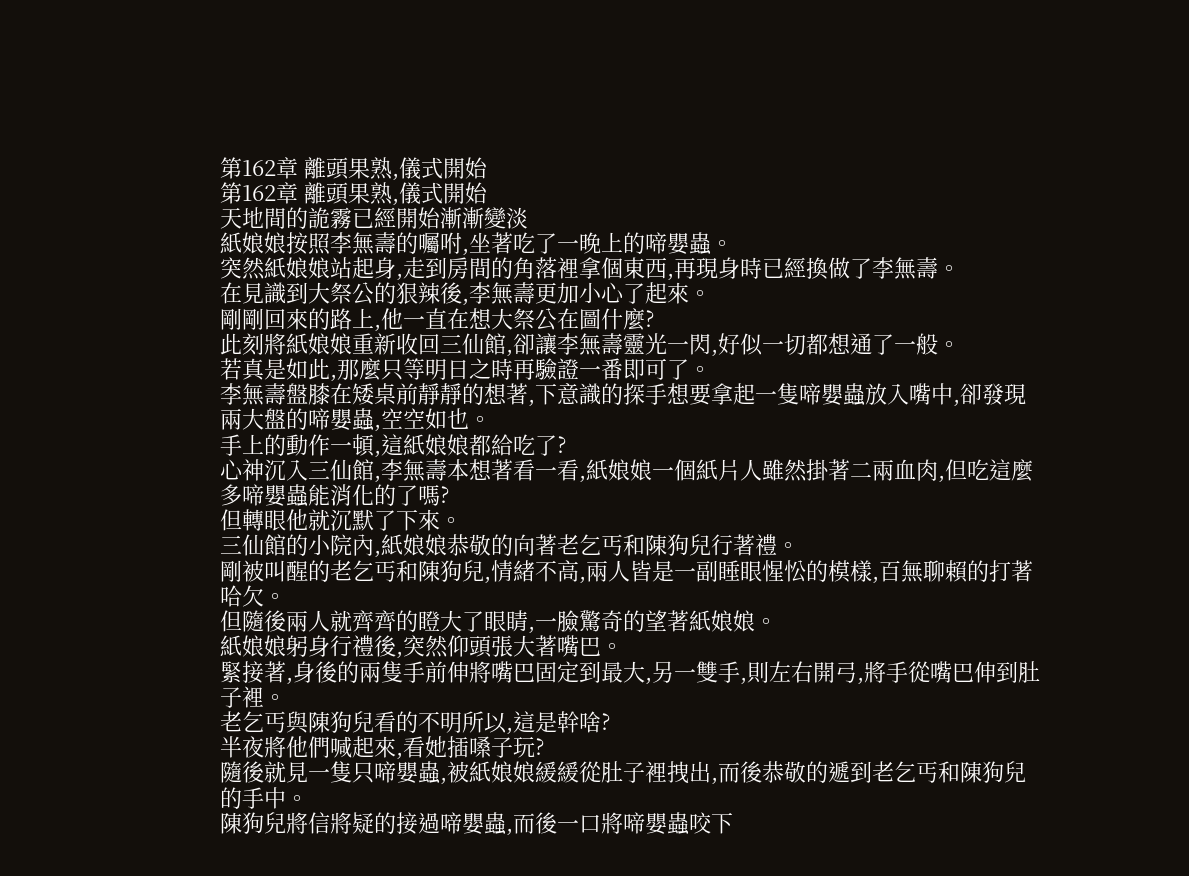第162章 離頭果熟,儀式開始
第162章 離頭果熟,儀式開始
天地間的詭霧已經開始漸漸變淡
紙娘娘按照李無壽的囑咐,坐著吃了一晚上的啼嬰蟲。
突然紙娘娘站起身,走到房間的角落裡拿個東西,再現身時已經換做了李無壽。
在見識到大祭公的狠辣後,李無壽更加小心了起來。
剛剛回來的路上,他一直在想大祭公在圖什麼?
此刻將紙娘娘重新收回三仙館,卻讓李無壽靈光一閃,好似一切都想通了一般。
若真是如此,那麼只等明日之時再驗證一番即可了。
李無壽盤膝在矮桌前靜靜的想著,下意識的探手想要拿起一隻啼嬰蟲放入嘴中,卻發現兩大盤的啼嬰蟲,空空如也。
手上的動作一頓,這紙娘娘都給吃了?
心神沉入三仙館,李無壽本想著看一看,紙娘娘一個紙片人雖然掛著二兩血肉,但吃這麼多啼嬰蟲能消化的了嗎?
但轉眼他就沉默了下來。
三仙館的小院內,紙娘娘恭敬的向著老乞丐和陳狗兒行著禮。
剛被叫醒的老乞丐和陳狗兒,情緒不高,兩人皆是一副睡眼惺忪的模樣,百無聊賴的打著哈欠。
但隨後兩人就齊齊的瞪大了眼睛,一臉驚奇的望著紙娘娘。
紙娘娘躬身行禮後,突然仰頭張大著嘴巴。
緊接著,身後的兩隻手前伸將嘴巴固定到最大,另一雙手,則左右開弓,將手從嘴巴伸到肚子裡。
老乞丐與陳狗兒看的不明所以,這是幹啥?
半夜將他們喊起來,看她插嗓子玩?
隨後就見一隻只啼嬰蟲,被紙娘娘緩緩從肚子裡拽出,而後恭敬的遞到老乞丐和陳狗兒的手中。
陳狗兒將信將疑的接過啼嬰蟲,而後一口將啼嬰蟲咬下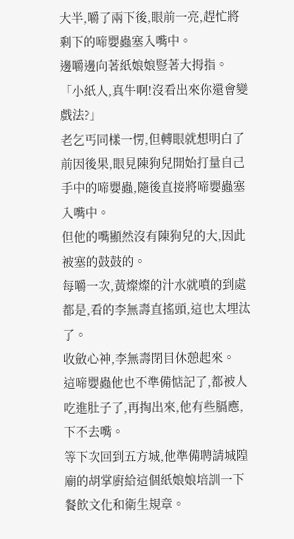大半,嚼了兩下後,眼前一亮,趕忙將剩下的啼嬰蟲塞入嘴中。
邊嚼邊向著紙娘娘豎著大拇指。
「小紙人,真牛啊!沒看出來你還會變戲法?」
老乞丐同樣一愣,但轉眼就想明白了前因後果,眼見陳狗兒開始打量自己手中的啼嬰蟲,隨後直接將啼嬰蟲塞入嘴中。
但他的嘴顯然沒有陳狗兒的大,因此被塞的鼓鼓的。
每嚼一次,黃燦燦的汁水就噴的到處都是,看的李無壽直搖頭,這也太埋汰了。
收斂心神,李無壽閉目休憩起來。
這啼嬰蟲他也不準備惦記了,都被人吃進肚子了,再掏出來,他有些膈應,下不去嘴。
等下次回到五方城,他準備聘請城隍廟的胡掌廚給這個紙娘娘培訓一下餐飲文化和衛生規章。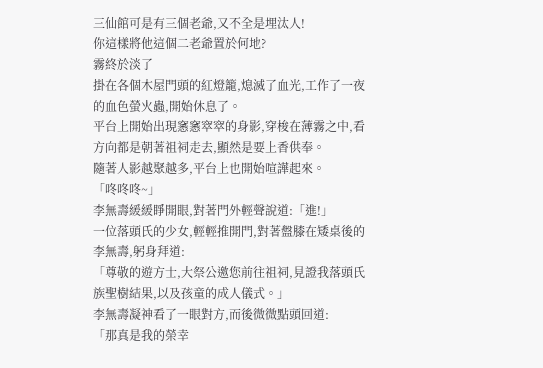三仙館可是有三個老爺,又不全是埋汰人!
你這樣將他這個二老爺置於何地?
霧終於淡了
掛在各個木屋門頭的紅燈籠,熄滅了血光,工作了一夜的血色螢火蟲,開始休息了。
平台上開始出現窸窸窣窣的身影,穿梭在薄霧之中,看方向都是朝著祖祠走去,顯然是要上香供奉。
隨著人影越聚越多,平台上也開始喧譁起來。
「咚咚咚~」
李無壽緩緩睜開眼,對著門外輕聲說道:「進!」
一位落頭氏的少女,輕輕推開門,對著盤膝在矮桌後的李無壽,躬身拜道:
「尊敬的遊方士,大祭公邀您前往祖祠,見證我落頭氏族聖樹結果,以及孩童的成人儀式。」
李無壽凝神看了一眼對方,而後微微點頭回道:
「那真是我的榮幸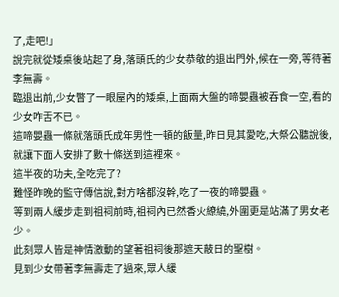了,走吧!」
說完就從矮桌後站起了身,落頭氏的少女恭敬的退出門外,候在一旁,等待著李無壽。
臨退出前,少女瞥了一眼屋內的矮桌,上面兩大盤的啼嬰蟲被吞食一空,看的少女咋舌不已。
這啼嬰蟲一條就落頭氏成年男性一頓的飯量,昨日見其愛吃,大祭公聽說後,就讓下面人安排了數十條送到這裡來。
這半夜的功夫,全吃完了?
難怪昨晚的監守傳信說,對方啥都沒幹,吃了一夜的啼嬰蟲。
等到兩人緩步走到祖祠前時,祖祠內已然香火繚繞,外圍更是站滿了男女老少。
此刻眾人皆是神情激動的望著祖祠後那遮天蔽日的聖樹。
見到少女帶著李無壽走了過來,眾人緩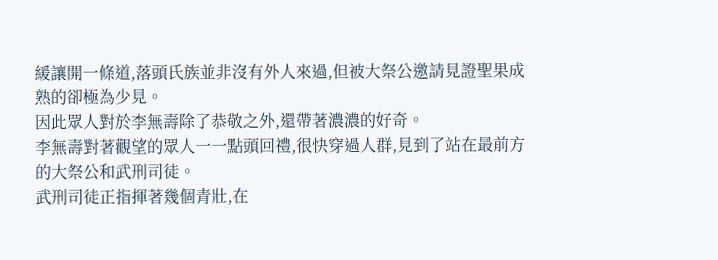緩讓開一條道,落頭氏族並非沒有外人來過,但被大祭公邀請見證聖果成熟的卻極為少見。
因此眾人對於李無壽除了恭敬之外,還帶著濃濃的好奇。
李無壽對著觀望的眾人一一點頭回禮,很快穿過人群,見到了站在最前方的大祭公和武刑司徒。
武刑司徒正指揮著幾個青壯,在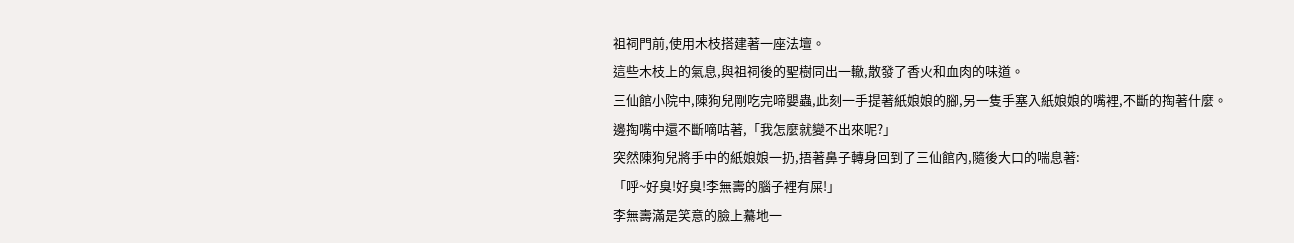祖祠門前,使用木枝搭建著一座法壇。
這些木枝上的氣息,與祖祠後的聖樹同出一轍,散發了香火和血肉的味道。
三仙館小院中,陳狗兒剛吃完啼嬰蟲,此刻一手提著紙娘娘的腳,另一隻手塞入紙娘娘的嘴裡,不斷的掏著什麼。
邊掏嘴中還不斷嘀咕著,「我怎麼就變不出來呢?」
突然陳狗兒將手中的紙娘娘一扔,捂著鼻子轉身回到了三仙館內,隨後大口的喘息著:
「呼~好臭!好臭!李無壽的腦子裡有屎!」
李無壽滿是笑意的臉上驀地一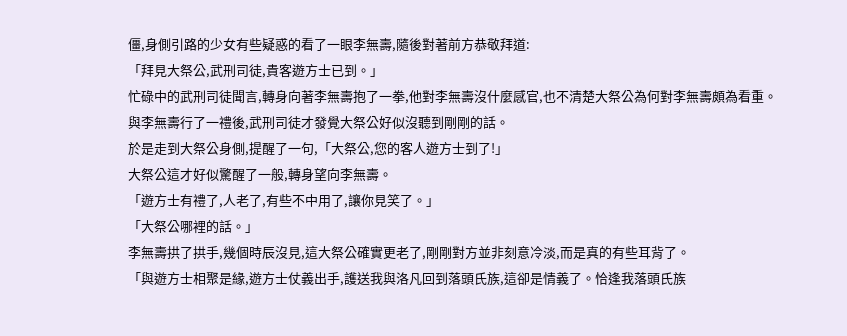僵,身側引路的少女有些疑惑的看了一眼李無壽,隨後對著前方恭敬拜道:
「拜見大祭公,武刑司徒,貴客遊方士已到。」
忙碌中的武刑司徒聞言,轉身向著李無壽抱了一拳,他對李無壽沒什麼感官,也不清楚大祭公為何對李無壽頗為看重。
與李無壽行了一禮後,武刑司徒才發覺大祭公好似沒聽到剛剛的話。
於是走到大祭公身側,提醒了一句,「大祭公,您的客人遊方士到了!」
大祭公這才好似驚醒了一般,轉身望向李無壽。
「遊方士有禮了,人老了,有些不中用了,讓你見笑了。」
「大祭公哪裡的話。」
李無壽拱了拱手,幾個時辰沒見,這大祭公確實更老了,剛剛對方並非刻意冷淡,而是真的有些耳背了。
「與遊方士相聚是緣,遊方士仗義出手,護送我與洛凡回到落頭氏族,這卻是情義了。恰逢我落頭氏族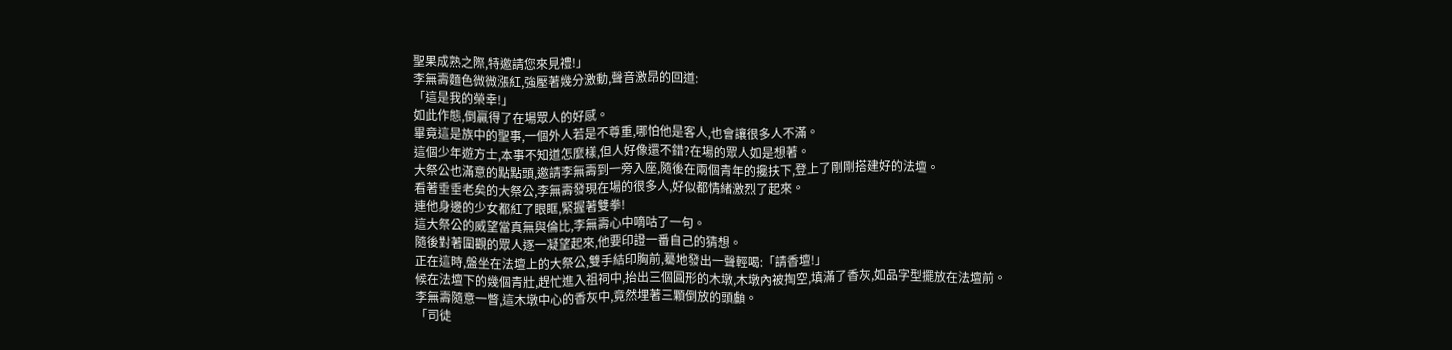聖果成熟之際,特邀請您來見禮!」
李無壽麵色微微漲紅,強壓著幾分激動,聲音激昂的回道:
「這是我的榮幸!」
如此作態,倒贏得了在場眾人的好感。
畢竟這是族中的聖事,一個外人若是不尊重,哪怕他是客人,也會讓很多人不滿。
這個少年遊方士,本事不知道怎麼樣,但人好像還不錯?在場的眾人如是想著。
大祭公也滿意的點點頭,邀請李無壽到一旁入座,隨後在兩個青年的攙扶下,登上了剛剛搭建好的法壇。
看著垂垂老矣的大祭公,李無壽發現在場的很多人,好似都情緒激烈了起來。
連他身邊的少女都紅了眼眶,緊握著雙拳!
這大祭公的威望當真無與倫比,李無壽心中嘀咕了一句。
隨後對著圍觀的眾人逐一凝望起來,他要印證一番自己的猜想。
正在這時,盤坐在法壇上的大祭公,雙手結印胸前,驀地發出一聲輕喝:「請香壇!」
候在法壇下的幾個青壯,趕忙進入祖祠中,抬出三個圓形的木墩,木墩內被掏空,填滿了香灰,如品字型擺放在法壇前。
李無壽隨意一瞥,這木墩中心的香灰中,竟然埋著三顆倒放的頭顱。
「司徒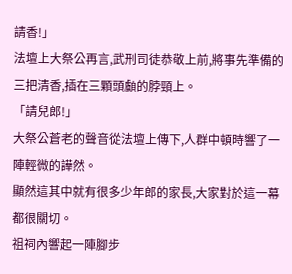請香!」
法壇上大祭公再言,武刑司徒恭敬上前,將事先準備的三把清香,插在三顆頭顱的脖頸上。
「請兒郎!」
大祭公蒼老的聲音從法壇上傳下,人群中頓時響了一陣輕微的譁然。
顯然這其中就有很多少年郎的家長,大家對於這一幕都很關切。
祖祠內響起一陣腳步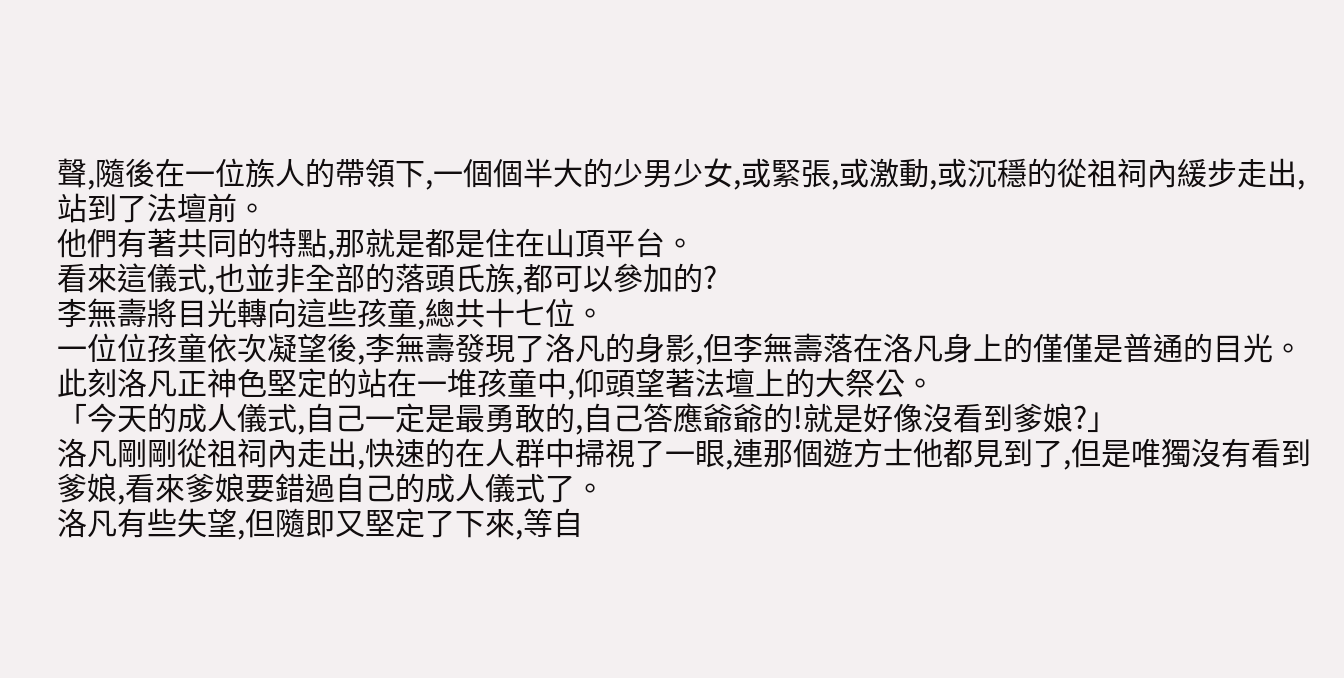聲,隨後在一位族人的帶領下,一個個半大的少男少女,或緊張,或激動,或沉穩的從祖祠內緩步走出,站到了法壇前。
他們有著共同的特點,那就是都是住在山頂平台。
看來這儀式,也並非全部的落頭氏族,都可以參加的?
李無壽將目光轉向這些孩童,總共十七位。
一位位孩童依次凝望後,李無壽發現了洛凡的身影,但李無壽落在洛凡身上的僅僅是普通的目光。
此刻洛凡正神色堅定的站在一堆孩童中,仰頭望著法壇上的大祭公。
「今天的成人儀式,自己一定是最勇敢的,自己答應爺爺的!就是好像沒看到爹娘?」
洛凡剛剛從祖祠內走出,快速的在人群中掃視了一眼,連那個遊方士他都見到了,但是唯獨沒有看到爹娘,看來爹娘要錯過自己的成人儀式了。
洛凡有些失望,但隨即又堅定了下來,等自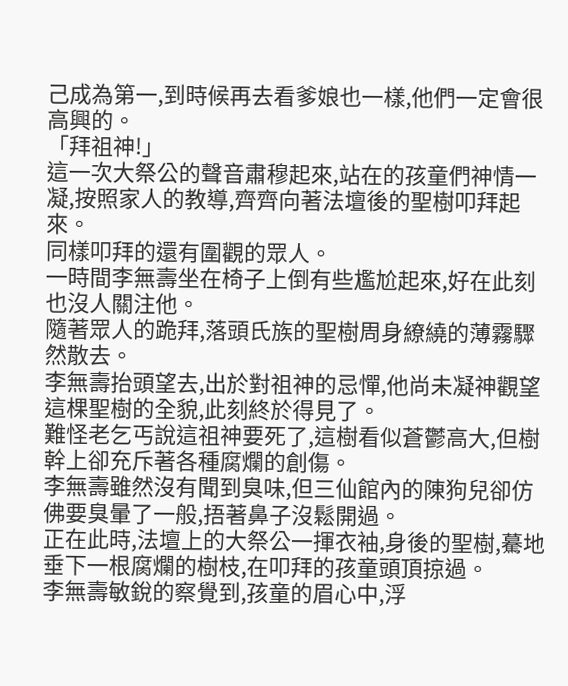己成為第一,到時候再去看爹娘也一樣,他們一定會很高興的。
「拜祖神!」
這一次大祭公的聲音肅穆起來,站在的孩童們神情一凝,按照家人的教導,齊齊向著法壇後的聖樹叩拜起來。
同樣叩拜的還有圍觀的眾人。
一時間李無壽坐在椅子上倒有些尷尬起來,好在此刻也沒人關注他。
隨著眾人的跪拜,落頭氏族的聖樹周身繚繞的薄霧驟然散去。
李無壽抬頭望去,出於對祖神的忌憚,他尚未凝神觀望這棵聖樹的全貌,此刻終於得見了。
難怪老乞丐說這祖神要死了,這樹看似蒼鬱高大,但樹幹上卻充斥著各種腐爛的創傷。
李無壽雖然沒有聞到臭味,但三仙館內的陳狗兒卻仿佛要臭暈了一般,捂著鼻子沒鬆開過。
正在此時,法壇上的大祭公一揮衣袖,身後的聖樹,驀地垂下一根腐爛的樹枝,在叩拜的孩童頭頂掠過。
李無壽敏銳的察覺到,孩童的眉心中,浮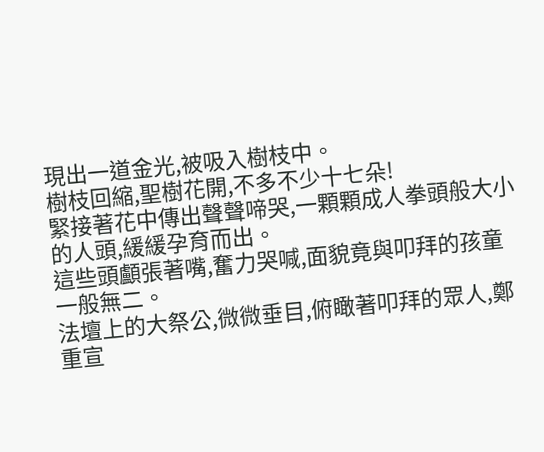現出一道金光,被吸入樹枝中。
樹枝回縮,聖樹花開,不多不少十七朵!
緊接著花中傳出聲聲啼哭,一顆顆成人拳頭般大小的人頭,緩緩孕育而出。
這些頭顱張著嘴,奮力哭喊,面貌竟與叩拜的孩童一般無二。
法壇上的大祭公,微微垂目,俯瞰著叩拜的眾人,鄭重宣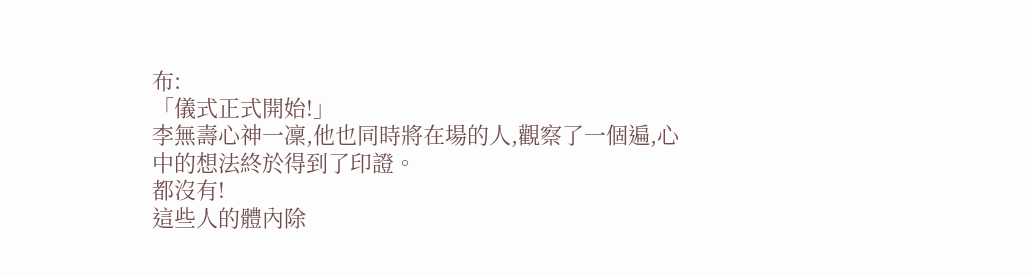布:
「儀式正式開始!」
李無壽心神一凜,他也同時將在場的人,觀察了一個遍,心中的想法終於得到了印證。
都沒有!
這些人的體內除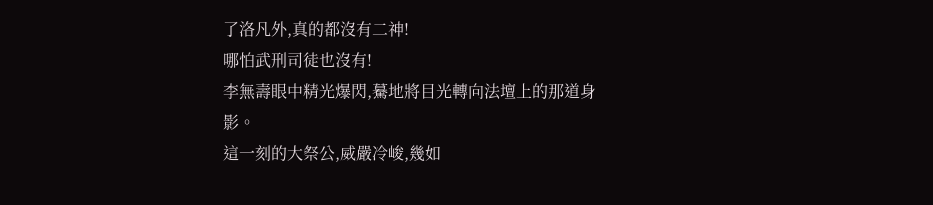了洛凡外,真的都沒有二神!
哪怕武刑司徒也沒有!
李無壽眼中精光爆閃,驀地將目光轉向法壇上的那道身影。
這一刻的大祭公,威嚴冷峻,幾如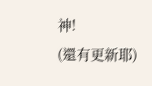神!
(還有更新耶)